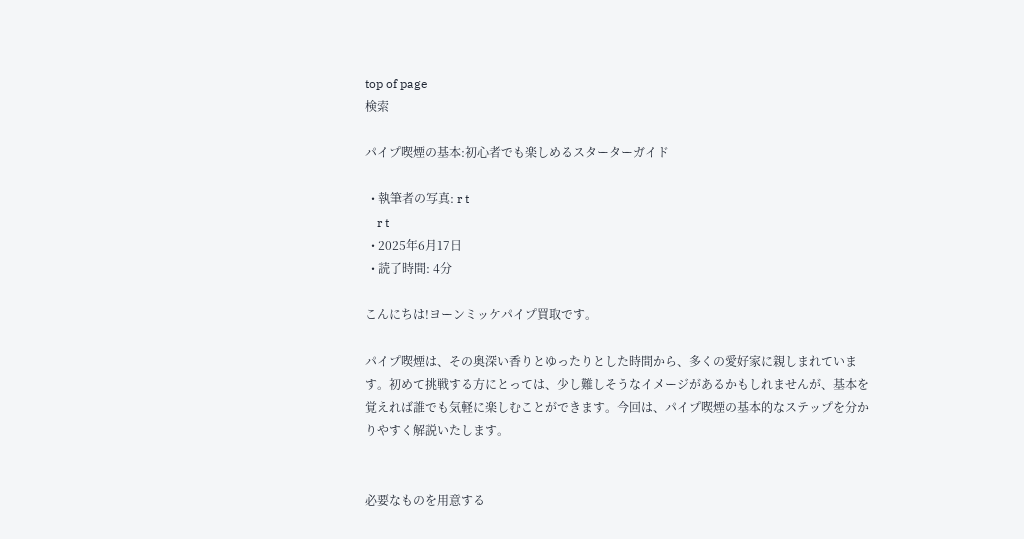top of page
検索

パイプ喫煙の基本:初心者でも楽しめるスターターガイド

  • 執筆者の写真: r t
    r t
  • 2025年6月17日
  • 読了時間: 4分

こんにちは!ヨーンミッケパイプ買取です。

パイプ喫煙は、その奥深い香りとゆったりとした時間から、多くの愛好家に親しまれています。初めて挑戦する方にとっては、少し難しそうなイメージがあるかもしれませんが、基本を覚えれば誰でも気軽に楽しむことができます。今回は、パイプ喫煙の基本的なステップを分かりやすく解説いたします。


必要なものを用意する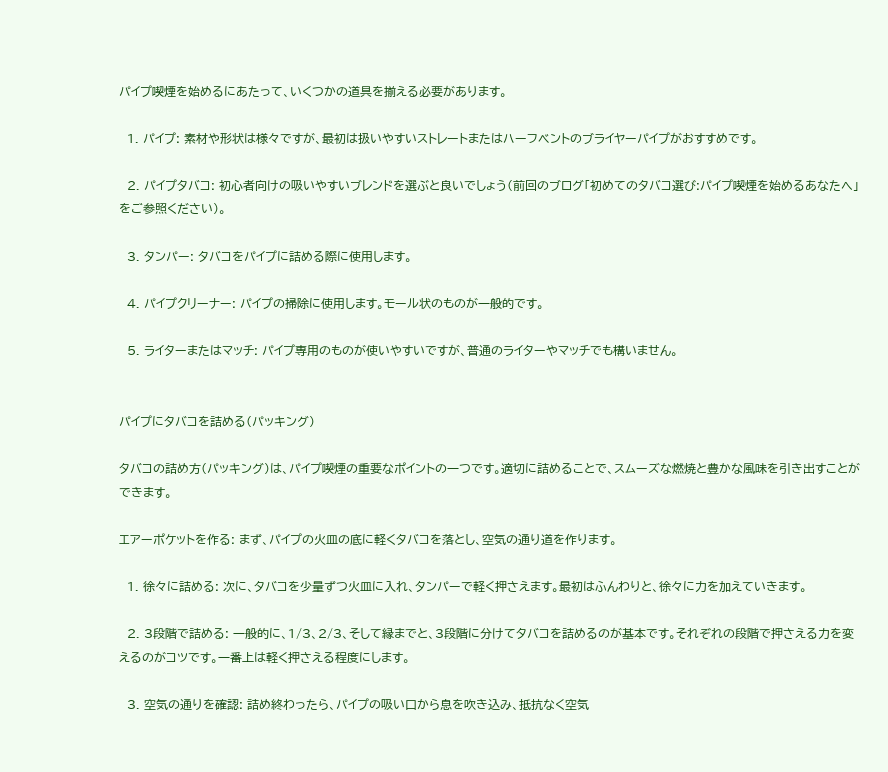パイプ喫煙を始めるにあたって、いくつかの道具を揃える必要があります。

  1. パイプ: 素材や形状は様々ですが、最初は扱いやすいストレートまたはハーフベントのブライヤーパイプがおすすめです。

  2. パイプタバコ: 初心者向けの吸いやすいブレンドを選ぶと良いでしょう(前回のブログ「初めてのタバコ選び:パイプ喫煙を始めるあなたへ」をご参照ください)。

  3. タンパー: タバコをパイプに詰める際に使用します。

  4. パイプクリーナー: パイプの掃除に使用します。モール状のものが一般的です。

  5. ライターまたはマッチ: パイプ専用のものが使いやすいですが、普通のライターやマッチでも構いません。


パイプにタバコを詰める(パッキング)

タバコの詰め方(パッキング)は、パイプ喫煙の重要なポイントの一つです。適切に詰めることで、スムーズな燃焼と豊かな風味を引き出すことができます。

エアーポケットを作る: まず、パイプの火皿の底に軽くタバコを落とし、空気の通り道を作ります。

  1. 徐々に詰める: 次に、タバコを少量ずつ火皿に入れ、タンパーで軽く押さえます。最初はふんわりと、徐々に力を加えていきます。

  2. 3段階で詰める: 一般的に、1/3、2/3、そして縁までと、3段階に分けてタバコを詰めるのが基本です。それぞれの段階で押さえる力を変えるのがコツです。一番上は軽く押さえる程度にします。

  3. 空気の通りを確認: 詰め終わったら、パイプの吸い口から息を吹き込み、抵抗なく空気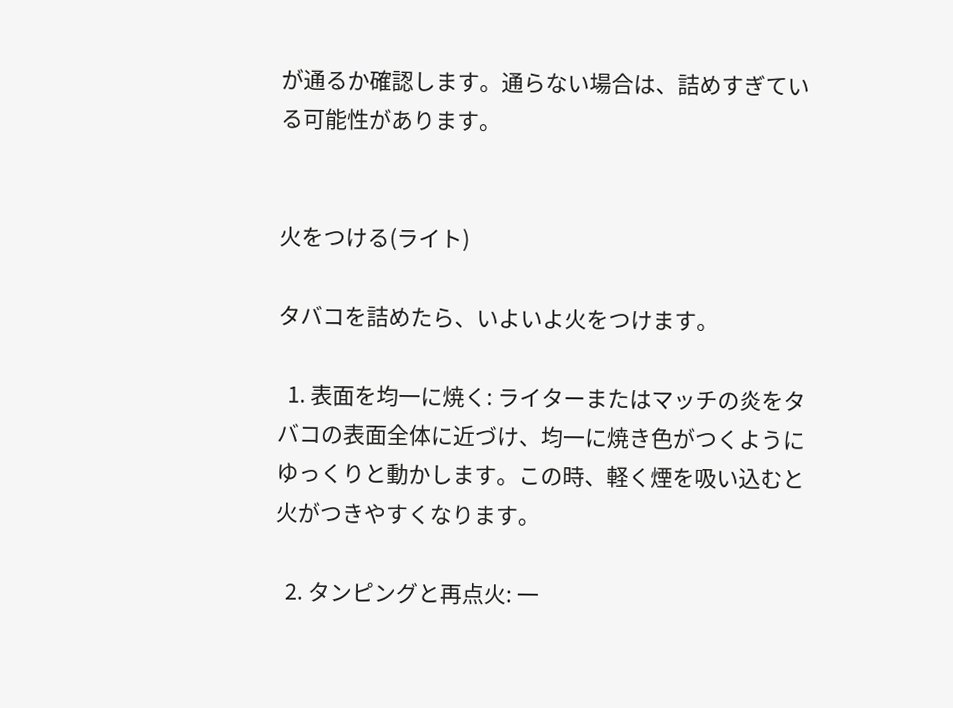が通るか確認します。通らない場合は、詰めすぎている可能性があります。


火をつける(ライト)

タバコを詰めたら、いよいよ火をつけます。

  1. 表面を均一に焼く: ライターまたはマッチの炎をタバコの表面全体に近づけ、均一に焼き色がつくようにゆっくりと動かします。この時、軽く煙を吸い込むと火がつきやすくなります。

  2. タンピングと再点火: 一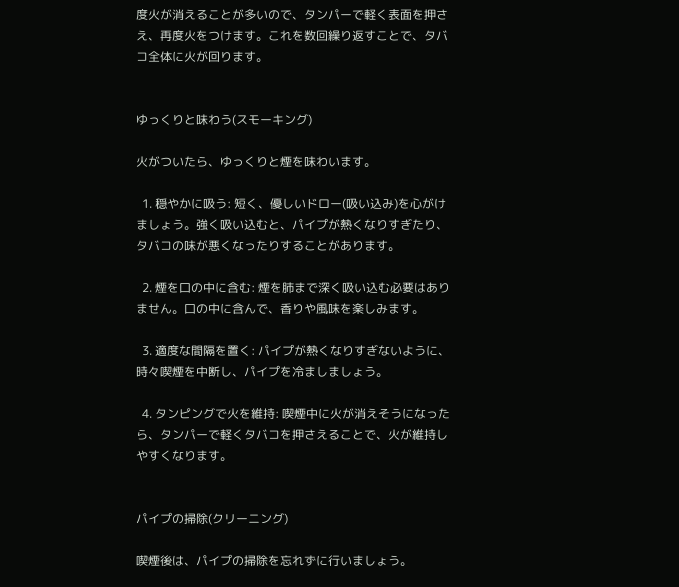度火が消えることが多いので、タンパーで軽く表面を押さえ、再度火をつけます。これを数回繰り返すことで、タバコ全体に火が回ります。


ゆっくりと味わう(スモーキング)

火がついたら、ゆっくりと煙を味わいます。

  1. 穏やかに吸う: 短く、優しいドロー(吸い込み)を心がけましょう。強く吸い込むと、パイプが熱くなりすぎたり、タバコの味が悪くなったりすることがあります。

  2. 煙を口の中に含む: 煙を肺まで深く吸い込む必要はありません。口の中に含んで、香りや風味を楽しみます。

  3. 適度な間隔を置く: パイプが熱くなりすぎないように、時々喫煙を中断し、パイプを冷ましましょう。

  4. タンピングで火を維持: 喫煙中に火が消えそうになったら、タンパーで軽くタバコを押さえることで、火が維持しやすくなります。


パイプの掃除(クリーニング)

喫煙後は、パイプの掃除を忘れずに行いましょう。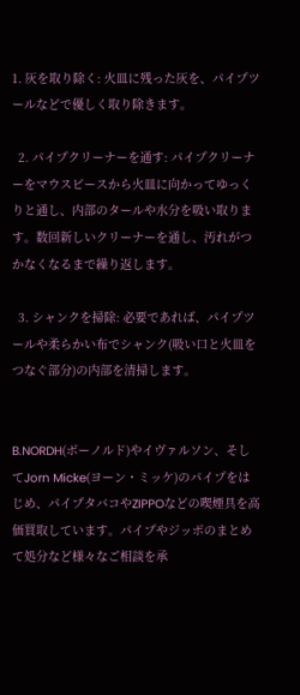1. 灰を取り除く: 火皿に残った灰を、パイプツールなどで優しく取り除きます。

  2. パイプクリーナーを通す: パイプクリーナーをマウスピースから火皿に向かってゆっくりと通し、内部のタールや水分を吸い取ります。数回新しいクリーナーを通し、汚れがつかなくなるまで繰り返します。

  3. シャンクを掃除: 必要であれば、パイプツールや柔らかい布でシャンク(吸い口と火皿をつなぐ部分)の内部を清掃します。


B.NORDH(ボーノルド)やイヴァルソン、そしてJorn Micke(ヨーン・ミッケ)のパイプをはじめ、パイプタバコやZIPPOなどの喫煙具を高価買取しています。パイプやジッポのまとめて処分など様々なご相談を承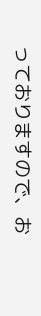っておりますので、お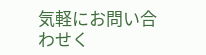気軽にお問い合わせく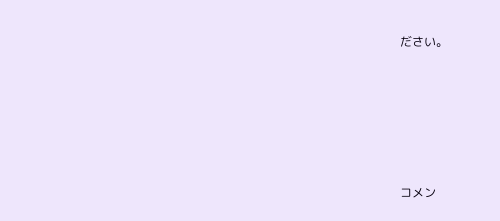ださい。






コメン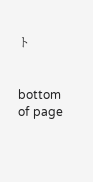ト


bottom of page